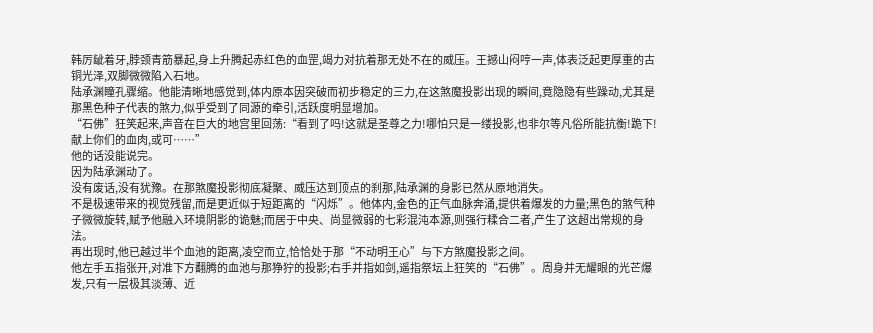韩厉龇着牙,脖颈青筋暴起,身上升腾起赤红色的血罡,竭力对抗着那无处不在的威压。王撼山闷哼一声,体表泛起更厚重的古铜光泽,双脚微微陷入石地。
陆承渊瞳孔骤缩。他能清晰地感觉到,体内原本因突破而初步稳定的三力,在这煞魔投影出现的瞬间,竟隐隐有些躁动,尤其是那黑色种子代表的煞力,似乎受到了同源的牵引,活跃度明显增加。
“石佛”狂笑起来,声音在巨大的地宫里回荡:“看到了吗!这就是圣尊之力!哪怕只是一缕投影,也非尔等凡俗所能抗衡!跪下!献上你们的血肉,或可……”
他的话没能说完。
因为陆承渊动了。
没有废话,没有犹豫。在那煞魔投影彻底凝聚、威压达到顶点的刹那,陆承渊的身影已然从原地消失。
不是极速带来的视觉残留,而是更近似于短距离的“闪烁”。他体内,金色的正气血脉奔涌,提供着爆发的力量;黑色的煞气种子微微旋转,赋予他融入环境阴影的诡魅;而居于中央、尚显微弱的七彩混沌本源,则强行糅合二者,产生了这超出常规的身法。
再出现时,他已越过半个血池的距离,凌空而立,恰恰处于那“不动明王心”与下方煞魔投影之间。
他左手五指张开,对准下方翻腾的血池与那狰狞的投影;右手并指如剑,遥指祭坛上狂笑的“石佛”。周身并无耀眼的光芒爆发,只有一层极其淡薄、近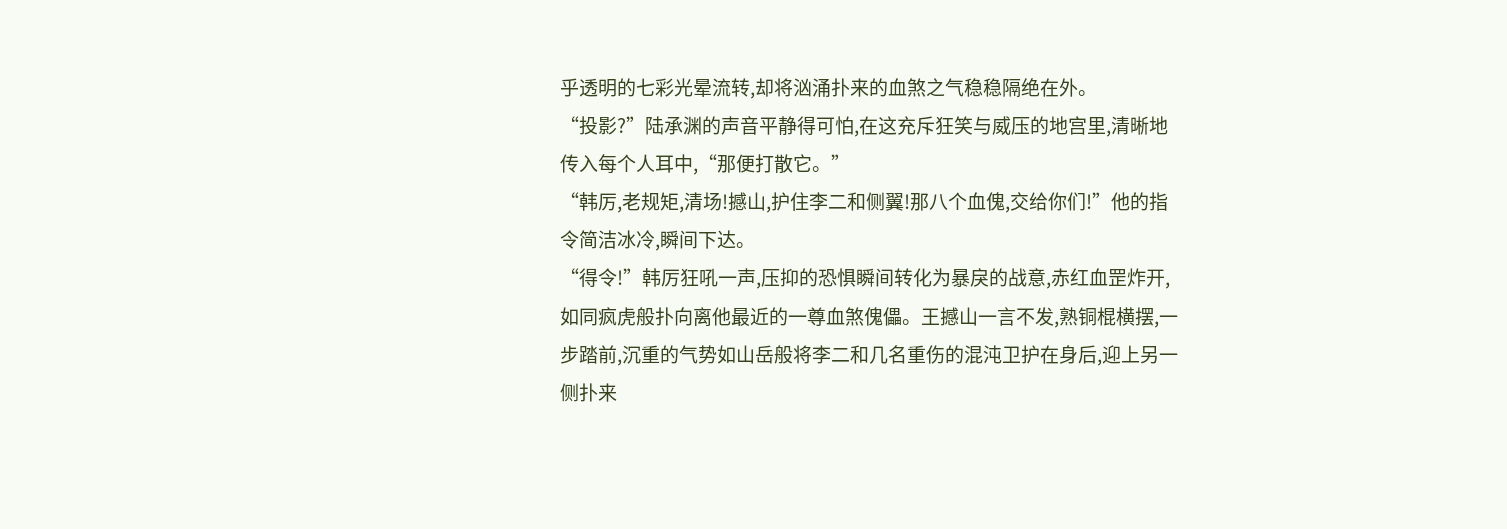乎透明的七彩光晕流转,却将汹涌扑来的血煞之气稳稳隔绝在外。
“投影?”陆承渊的声音平静得可怕,在这充斥狂笑与威压的地宫里,清晰地传入每个人耳中,“那便打散它。”
“韩厉,老规矩,清场!撼山,护住李二和侧翼!那八个血傀,交给你们!”他的指令简洁冰冷,瞬间下达。
“得令!”韩厉狂吼一声,压抑的恐惧瞬间转化为暴戾的战意,赤红血罡炸开,如同疯虎般扑向离他最近的一尊血煞傀儡。王撼山一言不发,熟铜棍横摆,一步踏前,沉重的气势如山岳般将李二和几名重伤的混沌卫护在身后,迎上另一侧扑来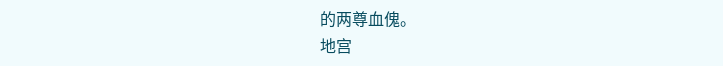的两尊血傀。
地宫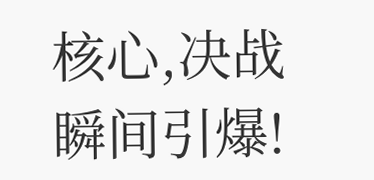核心,决战瞬间引爆!